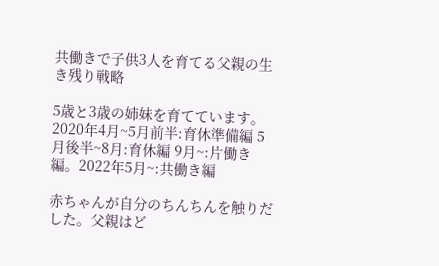共働きで子供3人を育てる父親の生き残り戦略

5歳と3歳の姉妹を育てています。2020年4月~5月前半:育休準備編 5月後半~8月:育休編 9月~:片働き編。2022年5月~:共働き編

赤ちゃんが自分のちんちんを触りだした。父親はど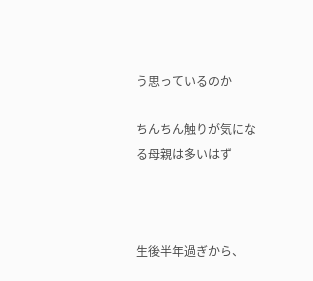う思っているのか

ちんちん触りが気になる母親は多いはず



生後半年過ぎから、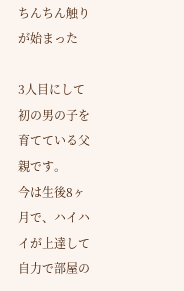ちんちん触りが始まった

3人目にして初の男の子を育てている父親です。
今は生後8ヶ月で、ハイハイが上達して自力で部屋の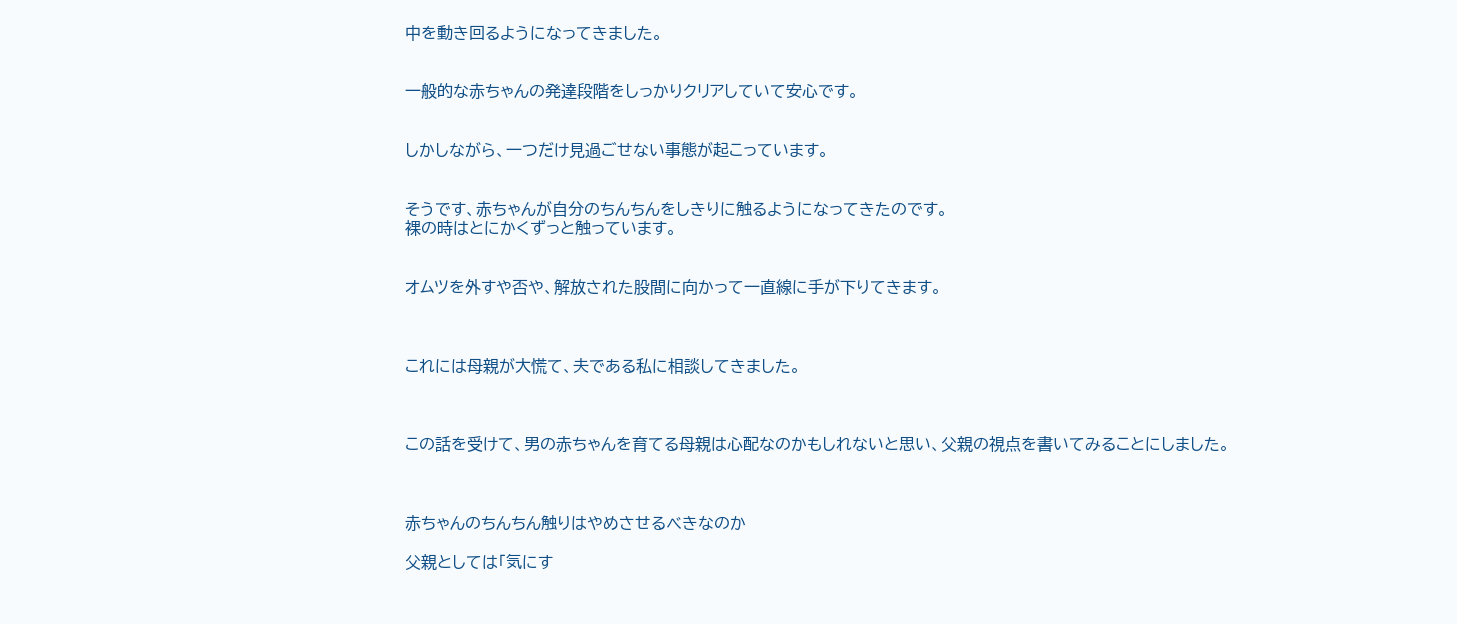中を動き回るようになってきました。


一般的な赤ちゃんの発達段階をしっかりクリアしていて安心です。


しかしながら、一つだけ見過ごせない事態が起こっています。


そうです、赤ちゃんが自分のちんちんをしきりに触るようになってきたのです。
裸の時はとにかくずっと触っています。


オムツを外すや否や、解放された股間に向かって一直線に手が下りてきます。



これには母親が大慌て、夫である私に相談してきました。



この話を受けて、男の赤ちゃんを育てる母親は心配なのかもしれないと思い、父親の視点を書いてみることにしました。



赤ちゃんのちんちん触りはやめさせるべきなのか

父親としては「気にす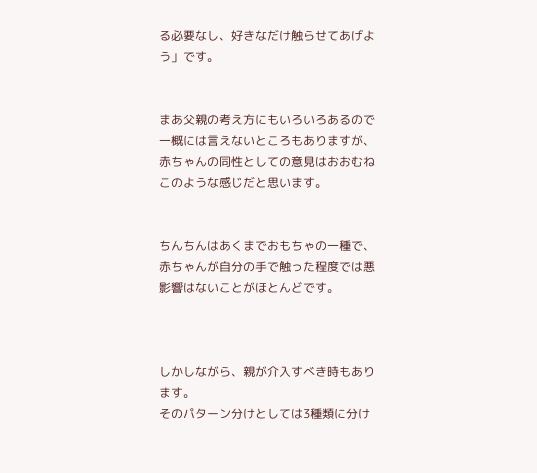る必要なし、好きなだけ触らせてあげよう」です。


まあ父親の考え方にもいろいろあるので一概には言えないところもありますが、赤ちゃんの同性としての意見はおおむねこのような感じだと思います。


ちんちんはあくまでおもちゃの一種で、赤ちゃんが自分の手で触った程度では悪影響はないことがほとんどです。



しかしながら、親が介入すべき時もあります。
そのパターン分けとしては3種類に分け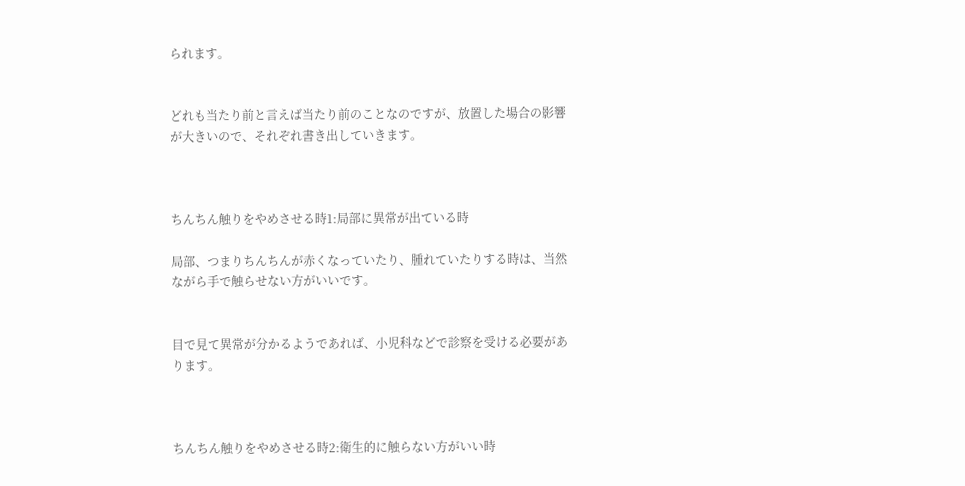られます。


どれも当たり前と言えば当たり前のことなのですが、放置した場合の影響が大きいので、それぞれ書き出していきます。



ちんちん触りをやめさせる時1:局部に異常が出ている時

局部、つまりちんちんが赤くなっていたり、腫れていたりする時は、当然ながら手で触らせない方がいいです。


目で見て異常が分かるようであれば、小児科などで診察を受ける必要があります。



ちんちん触りをやめさせる時2:衛生的に触らない方がいい時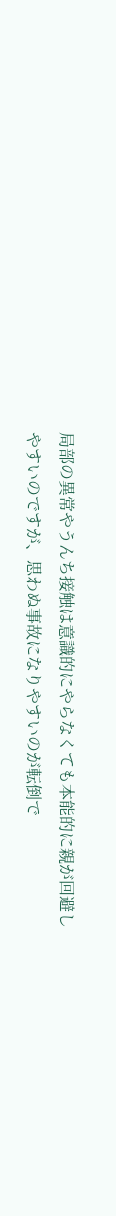局部の異常やうんち接触は意識的にやらなくても本能的に親が回避しやすいのですが、思わぬ事故になりやすいのが転倒で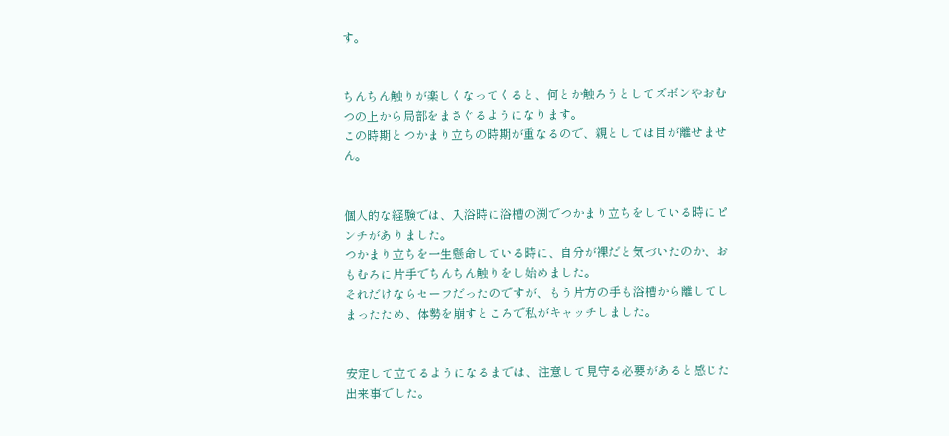す。


ちんちん触りが楽しくなってくると、何とか触ろうとしてズボンやおむつの上から局部をまさぐるようになります。
この時期とつかまり立ちの時期が重なるので、親としては目が離せません。


個人的な経験では、入浴時に浴槽の渕でつかまり立ちをしている時にピンチがありました。
つかまり立ちを一生懸命している時に、自分が裸だと気づいたのか、おもむろに片手でちんちん触りをし始めました。
それだけならセーフだったのですが、もう片方の手も浴槽から離してしまったため、体勢を崩すところで私がキャッチしました。


安定して立てるようになるまでは、注意して見守る必要があると感じた出来事でした。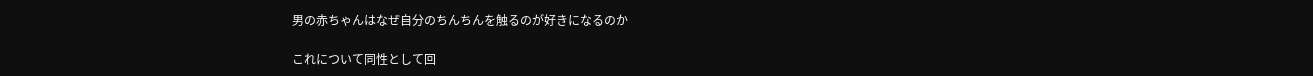男の赤ちゃんはなぜ自分のちんちんを触るのが好きになるのか

これについて同性として回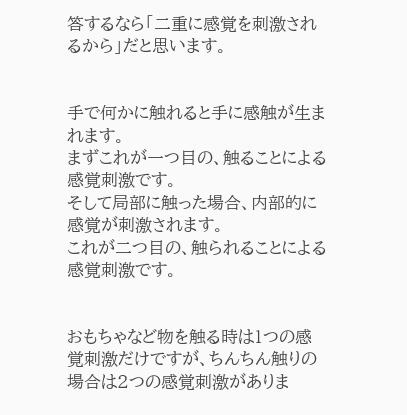答するなら「二重に感覚を刺激されるから」だと思います。


手で何かに触れると手に感触が生まれます。
まずこれが一つ目の、触ることによる感覚刺激です。
そして局部に触った場合、内部的に感覚が刺激されます。
これが二つ目の、触られることによる感覚刺激です。


おもちゃなど物を触る時は1つの感覚刺激だけですが、ちんちん触りの場合は2つの感覚刺激がありま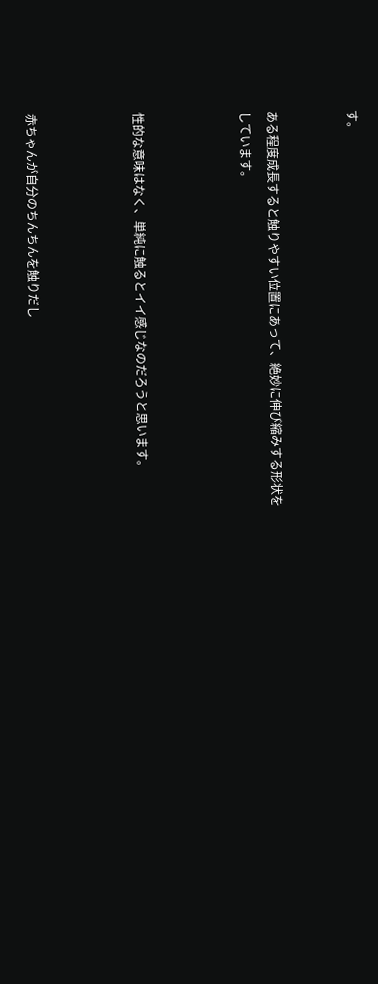す。


ある程度成長すると触りやすい位置にあって、絶妙に伸び縮みする形状をしています。



性的な意味はなく、単純に触るとイイ感じなのだろうと思います。



赤ちゃんが自分のちんちんを触りだし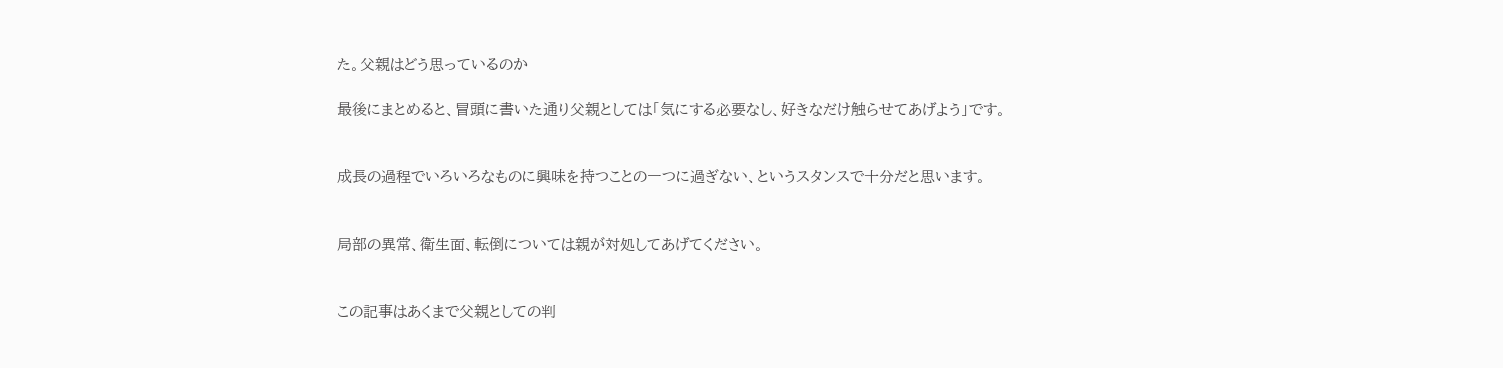た。父親はどう思っているのか

最後にまとめると、冒頭に書いた通り父親としては「気にする必要なし、好きなだけ触らせてあげよう」です。


成長の過程でいろいろなものに興味を持つことの一つに過ぎない、というスタンスで十分だと思います。


局部の異常、衛生面、転倒については親が対処してあげてください。


この記事はあくまで父親としての判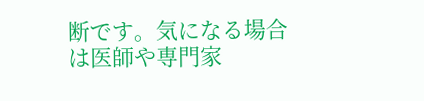断です。気になる場合は医師や専門家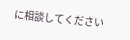に相談してください